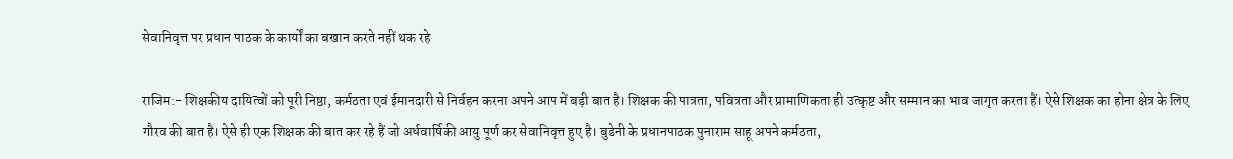सेवानिवृत्त पर प्रधान पाठक के कार्यों का बखान करते नहीं थक रहे

राजिम:- शिक्षकीय दायित्वों को पूरी निष्ठा, कर्मठता एवं ईमानदारी से निर्वहन करना अपने आप में बड़ी बात है। शिक्षक की पात्रता, पवित्रता और प्रामाणिकता ही उत्कृष्ट और सम्मान का भाव जागृत करता हैं। ऐसे शिक्षक का होना क्षेत्र के लिए गौरव की बात है। ऐसे ही एक शिक्षक की बात कर रहे हैं जो अर्धवार्षिकी आयु पूर्ण कर सेवानिवृत्त हुए है। बुडेनी के प्रधानपाठक पुनाराम साहू अपने कर्मठता,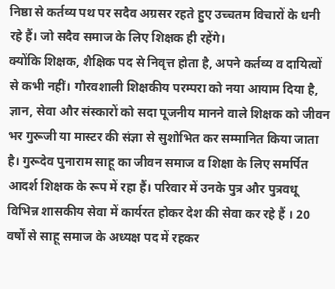निष्ठा से कर्तव्य पथ पर सदैव अग्रसर रहते हुए उच्चतम विचारों के धनी रहे हैं। जो सदैव समाज के लिए शिक्षक ही रहेंगे।
क्योंकि शिक्षक, शैक्षिक पद से निवृत्त होता है, अपने कर्तव्य व दायित्वों से कभी नहीं। गौरवशाली शिक्षकीय परम्परा को नया आयाम दिया है, ज्ञान, सेवा और संस्कारों को सदा पूजनीय मानने वाले शिक्षक को जीवन भर गुरूजी या मास्टर की संज्ञा से सुशोभित कर सम्मानित किया जाता है। गुरूदेव पुनाराम साहू का जीवन समाज व शिक्षा के लिए समर्पित आदर्श शिक्षक के रूप में रहा हैं। परिवार में उनके पुत्र और पुत्रवधू विभिन्न शासकीय सेवा में कार्यरत होकर देश की सेवा कर रहे हैं । 20 वर्षों से साहू समाज के अध्यक्ष पद में रहकर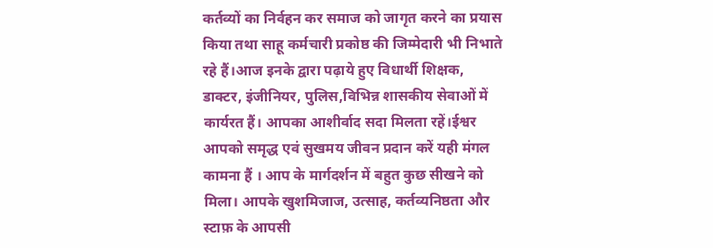कर्तव्यों का निर्वहन कर समाज को जागृत करने का प्रयास किया तथा साहू कर्मचारी प्रकोष्ठ की जिम्मेदारी भी निभाते रहे हैं।आज इनके द्वारा पढ़ाये हुए विधार्थी शिक्षक, डाक्टर, इंजीनियर, पुलिस,विभिन्न शासकीय सेवाओं में कार्यरत हैं। आपका आशीर्वाद सदा मिलता रहें।ईश्वर आपको समृद्ध एवं सुखमय जीवन प्रदान करें यही मंगल कामना हैं । आप के मार्गदर्शन में बहुत कुछ सीखने को मिला। आपके खुशमिजाज, उत्साह, कर्तव्यनिष्ठता और स्टाफ़ के आपसी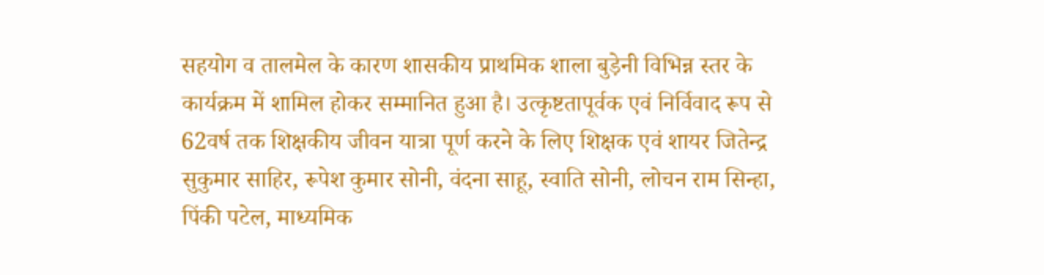सहयोग व तालमेल के कारण शासकीय प्राथमिक शाला बुड़ेनी विभिन्न स्तर के कार्यक्रम में शामिल होकर सम्मानित हुआ है। उत्कृष्टतापूर्वक एवं निर्विवाद रूप से 62वर्ष तक शिक्षकीय जीवन यात्रा पूर्ण करने के लिए शिक्षक एवं शायर जितेन्द्र सुकुमार साहिर, रूपेश कुमार सोनी, वंदना साहू, स्वाति सोनी, लोचन राम सिन्हा, पिंकी पटेल, माध्यमिक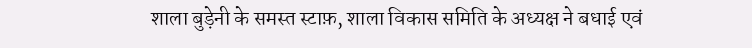शाला बुड़ेनी के समस्त स्टाफ़, शाला विकास समिति के अध्यक्ष ने बधाई एवं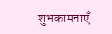शुभकामनाएँ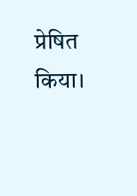प्रेषित किया।